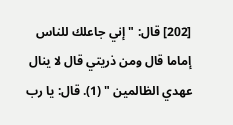[202] قال: " إني جاعلك للناس إماما قال ومن ذريتي قال لا ينال عهدي الظالمين " (1). قال: يا رب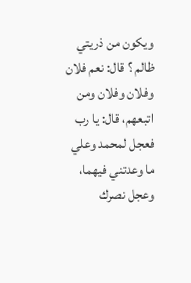ويكون من ذريتي ظالم ؟ قال: نعم فلان وفلان وفلان ومن اتبعهم، قال: يا رب فعجل لمحمد وعلي ما وعدتني فيهما، وعجل نصرك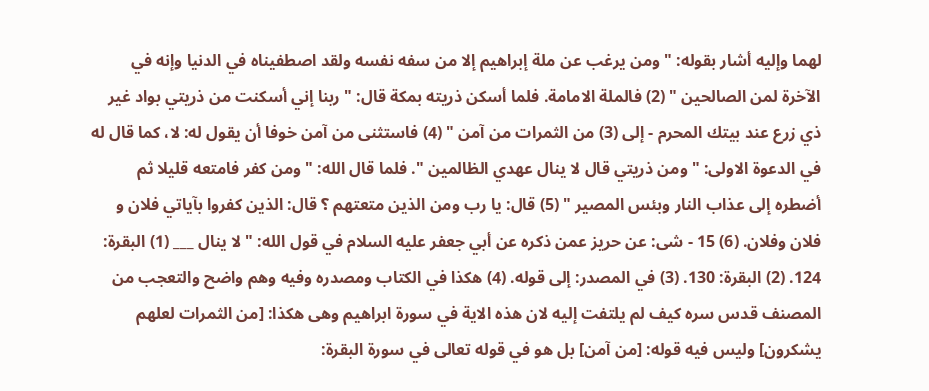لهما وإليه أشار بقوله: " ومن يرغب عن ملة إبراهيم إلا من سفه نفسه ولقد اصطفيناه في الدنيا وإنه في الآخرة لمن الصالحين " (2) فالملة الامامة. فلما أسكن ذريته بمكة قال: " ربنا إني أسكنت من ذريتي بواد غير ذي زرع عند بيتك المحرم - إلى (3) من الثمرات من آمن " (4) فاستثنى من آمن خوفا أن يقول له: لا، كما قال له في الدعوة الاولى: " ومن ذريتي قال لا ينال عهدي الظالمين ". فلما قال الله: " ومن كفر فامتعه قليلا ثم أضطره إلى عذاب النار وبئس المصير " (5) قال: يا رب ومن الذين متعتهم ؟ قال: الذين كفروا بآياتي فلان و فلان وفلان. (6) 15 - شى: عن حريز عمن ذكره عن أبي جعفر عليه السلام في قول الله: " لا ينال ___ (1) البقرة: 124. (2) البقرة: 130. (3) في المصدر: إلى قوله. (4) هكذا في الكتاب ومصدره وفيه وهم واضح والتعجب من المصنف قدس سره كيف لم يلتفت إليه لان هذه الاية في سورة ابراهيم وهى هكذا: [من الثمرات لعلهم يشكرون] وليس فيه قوله: [من آمن] بل هو في قوله تعالى في سورة البقرة: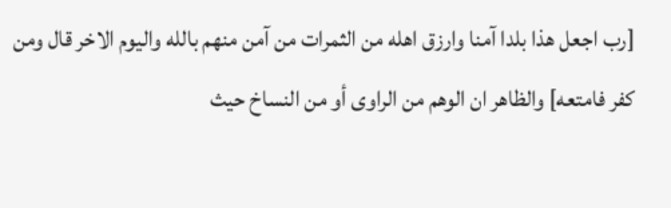[رب اجعل هذا بلدا آمنا وارزق اهله من الثمرات من آمن منهم بالله واليوم الاخر قال ومن كفر فامتعه] والظاهر ان الوهم من الراوى أو من النساخ حيث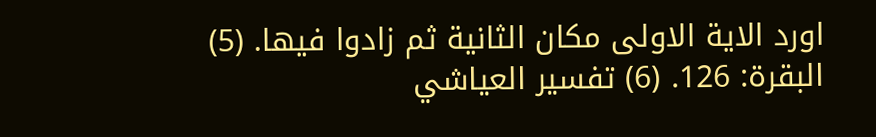اورد الاية الاولى مكان الثانية ثم زادوا فيها. (5) البقرة: 126. (6) تفسير العياشي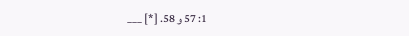1: 57 و 58. [*] ___